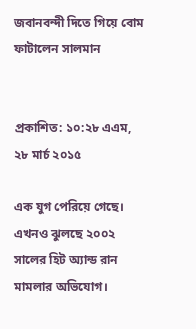জবানবন্দী দিতে গিয়ে বোম ফাটালেন সালমান


প্রকাশিত: ১০:২৮ এএম, ২৮ মার্চ ২০১৫

এক যুগ পেরিয়ে গেছে। এখনও ঝুলছে ২০০২ সালের হিট অ্যান্ড রান মামলার অভিযোগ।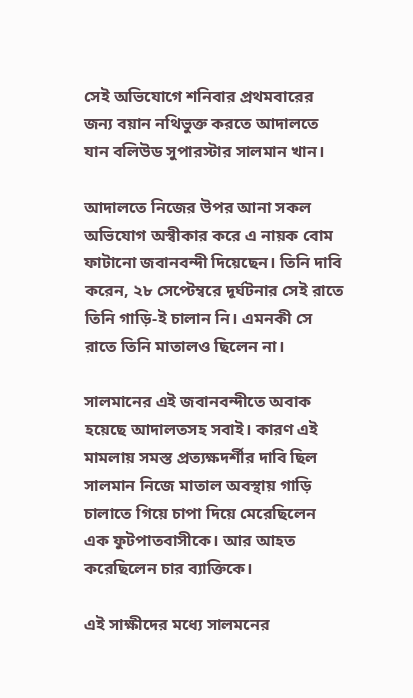সেই অভিযোগে শনিবার প্রথমবারের জন্য বয়ান নথিভুক্ত করতে আদালতে যান বলিউড সুপারস্টার সালমান খান।

আদালতে নিজের উপর আনা সকল অভিযোগ অস্বীকার করে এ নায়ক বোম ফাটানো জবানবন্দী দিয়েছেন। তিনি দাবি করেন, ২৮ সেপ্টেম্বরে দূর্ঘটনার সেই রাতে তিনি গাড়ি-ই চালান নি। এমনকী সে রাতে তিনি মাতালও ছিলেন না।

সালমানের এই জবানবন্দীতে অবাক হয়েছে আদালতসহ সবাই। কারণ এই মামলায় সমস্ত প্রত্যক্ষদর্শীর দাবি ছিল সালমান নিজে মাতাল অবস্থায় গাড়ি চালাতে গিয়ে চাপা দিয়ে মেরেছিলেন এক ফুটপাতবাসীকে। আর আহত করেছিলেন চার ব্যাক্তিকে।

এই সাক্ষীদের মধ্যে সালমনের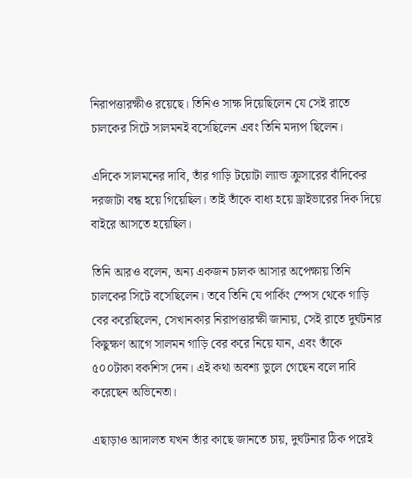নিরাপত্তারক্ষীও রয়েছে। তিনিও সাক্ষ দিয়েছিলেন যে সেই রাতে চালকের সিটে সালমনই বসেছিলেন এবং তিনি মদ্যপ ছিলেন।

এদিকে সালমনের দাবি, তাঁর গাড়ি টয়োটা ল্যান্ড ক্রুসারের বাঁদিকের দরজাটা বন্ধ হয়ে গিয়েছিল। তাই তাঁকে বাধ্য হয়ে ড্রাইভারের দিক দিয়ে বাইরে আসতে হয়েছিল।

তিনি আরও বলেন, অন্য একজন চালক আসার অপেক্ষায় তিনি চালকের সিটে বসেছিলেন। তবে তিনি যে পার্কিং স্পেস থেকে গাড়ি বের করেছিলেন, সেখানকার নিরাপত্তারক্ষী জানায়, সেই রাতে দুর্ঘটনার কিছুক্ষণ আগে সালমন গাড়ি বের করে নিয়ে যান, এবং তাঁকে ৫০০টাকা বকশিস দেন। এই কথা অবশ্য ভুলে গেছেন বলে দাবি করেছেন অভিনেতা।

এছাড়াও আদালত যখন তাঁর কাছে জানতে চায়, দুর্ঘটনার ঠিক পরেই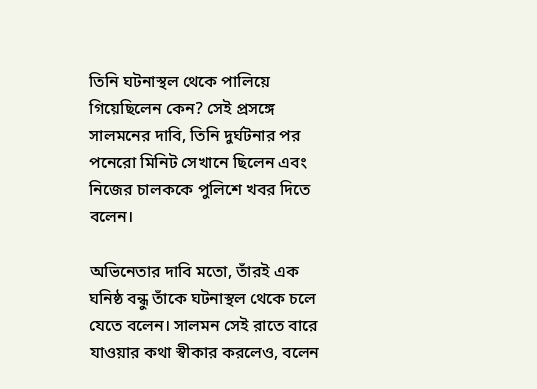তিনি ঘটনাস্থল থেকে পালিয়ে গিয়েছিলেন কেন? সেই প্রসঙ্গে সালমনের দাবি, তিনি দুর্ঘটনার পর পনেরো মিনিট সেখানে ছিলেন এবং নিজের চালককে পুলিশে খবর দিতে বলেন।

অভিনেতার দাবি মতো, তাঁরই এক ঘনিষ্ঠ বন্ধু তাঁকে ঘটনাস্থল থেকে চলে যেতে বলেন। সালমন সেই রাতে বারে যাওয়ার কথা স্বীকার করলেও, বলেন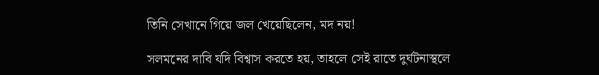তিনি সেখানে গিয়ে জল খেয়েছিলেন, মদ নয়!

সলমনের দাবি যদি বিশ্বাস করতে হয়, তাহলে সেই রাতে দুর্ঘটনাস্থলে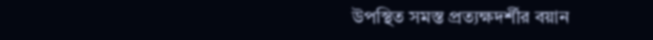উপস্থিত সমস্ত প্রত্যক্ষদর্শীর বয়ান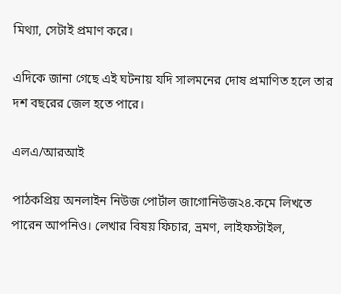মিথ্যা, সেটাই প্রমাণ করে।

এদিকে জানা গেছে এই ঘটনায় যদি সালমনের দোষ প্রমাণিত হলে তার দশ বছরের জেল হতে পারে।

এলএ/আরআই

পাঠকপ্রিয় অনলাইন নিউজ পোর্টাল জাগোনিউজ২৪.কমে লিখতে পারেন আপনিও। লেখার বিষয় ফিচার, ভ্রমণ, লাইফস্টাইল,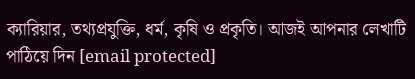ক্যারিয়ার, তথ্যপ্রযুক্তি, ধর্ম, কৃষি ও প্রকৃতি। আজই আপনার লেখাটি পাঠিয়ে দিন [email protected]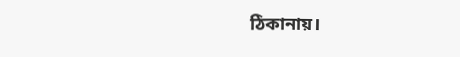ঠিকানায়।